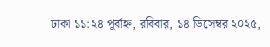ঢাকা ১১:২৪ পূর্বাহ্ন, রবিবার, ১৪ ডিসেম্বর ২০২৫,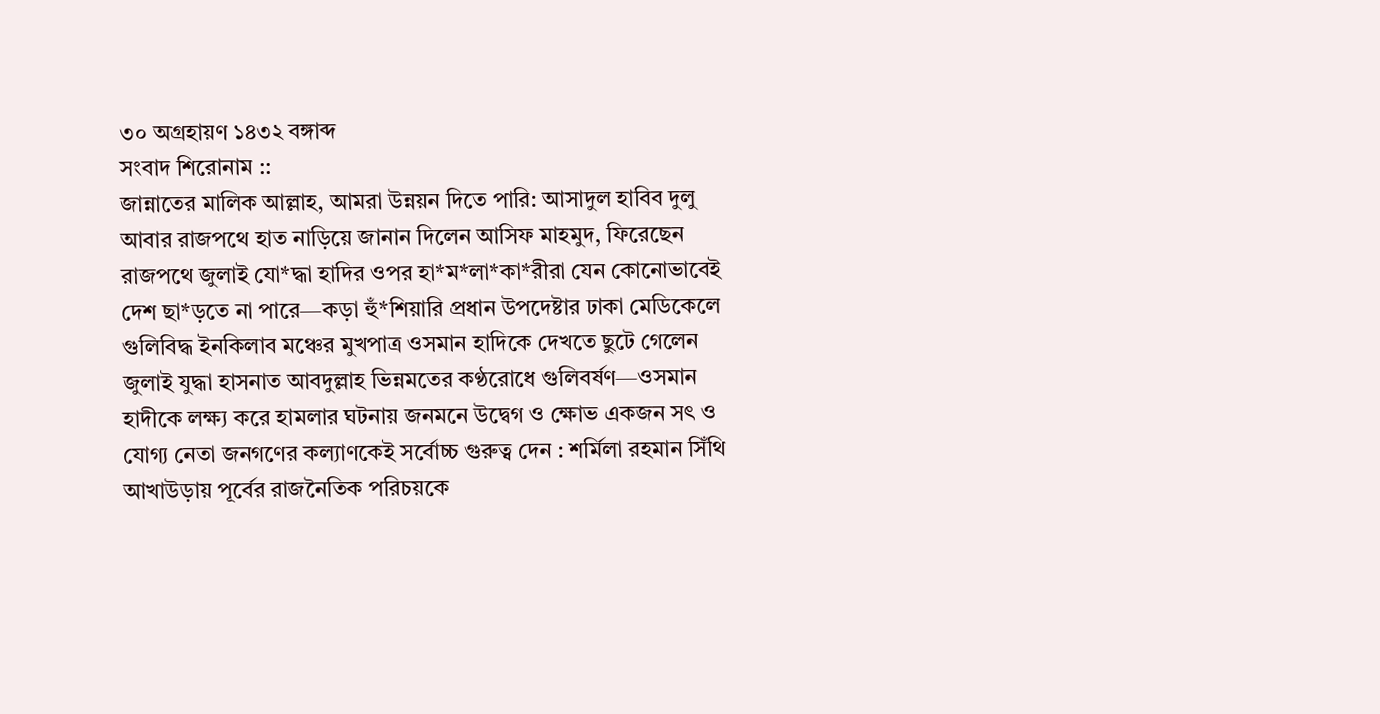৩০ অগ্রহায়ণ ১৪৩২ বঙ্গাব্দ
সংবাদ শিরোনাম ::
জান্নাতের মালিক আল্লাহ, আমরা উন্নয়ন দিতে পারি: আসাদুল হাবিব দুলু আবার রাজপথে হাত নাড়িয়ে জানান দিলেন আসিফ মাহমুদ, ফিরেছেন রাজপথে জুলাই যো*দ্ধা হাদির ওপর হা*ম*লা*কা*রীরা যেন কোনোভাবেই দেশ ছা*ড়তে না পারে—কড়া হুঁ*শিয়ারি প্রধান উপদেষ্টার ঢাকা মেডিকেলে গুলিবিদ্ধ ইনকিলাব মঞ্চের মুখপাত্র ওসমান হাদিকে দেখতে ছুটে গেলেন জুলাই যুদ্ধা হাসনাত আবদুল্লাহ ভিন্নমতের কণ্ঠরোধে গুলিবর্ষণ—ওসমান হাদীকে লক্ষ্য করে হামলার ঘটনায় জনমনে উদ্বেগ ও ক্ষোভ একজন সৎ ও যোগ্য নেতা জনগণের কল্যাণকেই সর্বোচ্চ গুরুত্ব দেন : শর্মিলা রহমান সিঁথি আখাউড়ায় পূর্বের রাজনৈতিক পরিচয়কে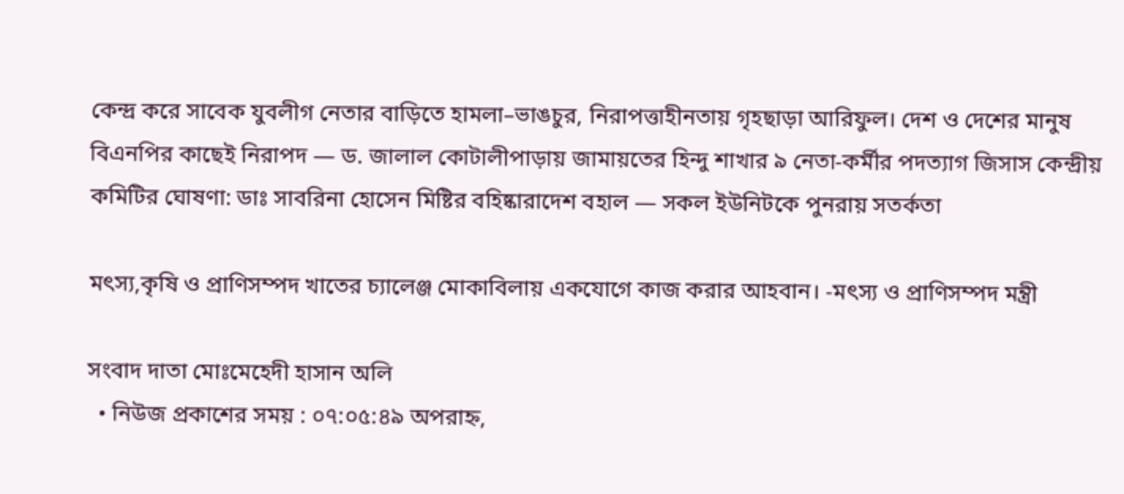কেন্দ্র করে সাবেক যুবলীগ নেতার বাড়িতে হামলা–ভাঙচুর, নিরাপত্তাহীনতায় গৃহছাড়া আরিফুল। দেশ ও দেশের মানুষ বিএনপির কাছেই নিরাপদ — ড. জালাল কোটালীপাড়ায় জামায়তের হিন্দু শাখার ৯ নেতা-কর্মীর পদত্যাগ জিসাস কেন্দ্রীয় কমিটির ঘোষণা: ডাঃ সাবরিনা হোসেন মিষ্টির বহিষ্কারাদেশ বহাল — সকল ইউনিটকে পুনরায় সতর্কতা

মৎস্য,কৃষি ও প্রাণিসম্পদ খাতের চ্যালেঞ্জ মোকাবিলায় একযোগে কাজ করার আহবান। -মৎস্য ও প্রাণিসম্পদ মন্ত্রী

সংবাদ দাতা মোঃমেহেদী হাসান অলি
  • নিউজ প্রকাশের সময় : ০৭:০৫:৪৯ অপরাহ্ন,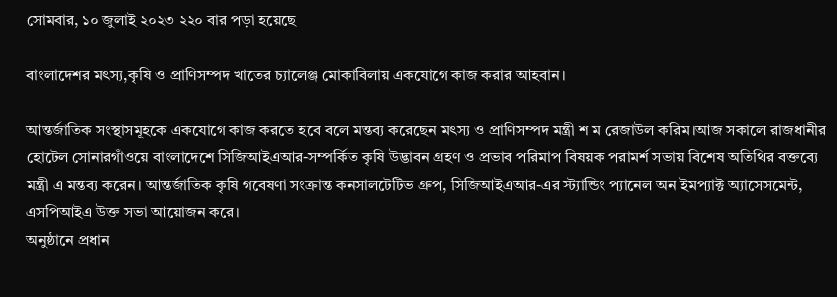সোমবার, ১০ জুলাই ২০২৩ ২২০ বার পড়া হয়েছে

বাংলাদেশর মৎস্য,কৃষি ও প্রাণিসম্পদ খাতের চ্যালেঞ্জ মোকাবিলায় একযোগে কাজ করার আহবান।

আন্তর্জাতিক সংস্থাসমূহকে একযোগে কাজ করতে হবে বলে মন্তব্য করেছেন মৎস্য ও প্রাণিসম্পদ মন্ত্রী শ ম রেজাউল করিম।আজ সকালে রাজধানীর হোটেল সোনারগাঁওয়ে বাংলাদেশে সিজিআইএআর-সম্পর্কিত কৃষি উদ্ভাবন গ্রহণ ও প্রভাব পরিমাপ বিষয়ক পরামর্শ সভায় বিশেষ অতিথির বক্তব্যে মন্ত্রী এ মন্তব্য করেন। আন্তর্জাতিক কৃষি গবেষণা সংক্রান্ত কনসালটেটিভ গ্রুপ, সিজিআইএআর-এর স্ট্যান্ডিং প্যানেল অন ইমপ্যাক্ট অ্যাসেসমেন্ট, এসপিআইএ উক্ত সভা আয়োজন করে।
অনুষ্ঠানে প্রধান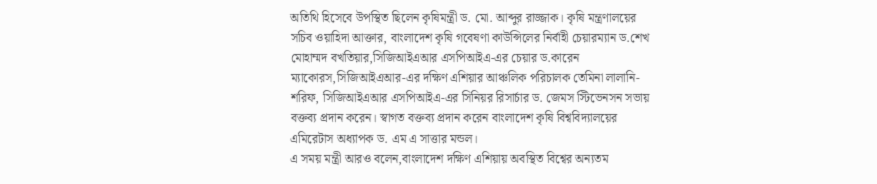অতিথি হিসেবে উপস্থিত ছিলেন কৃষিমন্ত্রী ড. মো. আব্দুর রাজ্জাক। কৃষি মন্ত্রণালয়ের সচিব ওয়াহিদা আক্তার, বাংলাদেশ কৃষি গবেষণা কাউন্সিলের নির্বাহী চেয়ারম্যান ড.শেখ মোহাম্মদ বখতিয়ার,সিজিআইএআর এসপিআইএ-এর চেয়ার ড.কারেন ম্যাকোরস,সিজিআইএআর-এর দক্ষিণ এশিয়ার আঞ্চলিক পরিচালক তেমিনা লালানি-শরিফ, সিজিআইএআর এসপিআইএ-এর সিনিয়র রিসার্চার ড. জেমস স্টিভেনসন সভায় বক্তব্য প্রদান করেন। স্বাগত বক্তব্য প্রদান করেন বাংলাদেশ কৃষি বিশ্ববিদ্যালয়ের এমিরেটাস অধ্যাপক ড. এম এ সাত্তার মন্ডল।
এ সময় মন্ত্রী আরও বলেন,বাংলাদেশ দক্ষিণ এশিয়ায় অবস্থিত বিশ্বের অন্যতম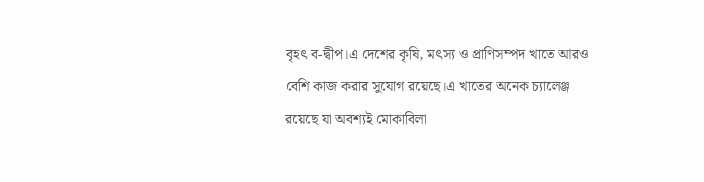বৃহৎ ব-দ্বীপ।এ দেশের কৃষি, মৎস্য ও প্রাণিসম্পদ খাতে আরও বেশি কাজ করার সুযোগ রয়েছে।এ খাতের অনেক চ্যালেঞ্জ রয়েছে যা অবশ্যই মোকাবিলা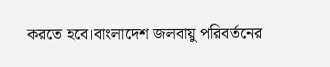করতে হবে।বাংলাদেশ জলবায়ু পরিবর্তনের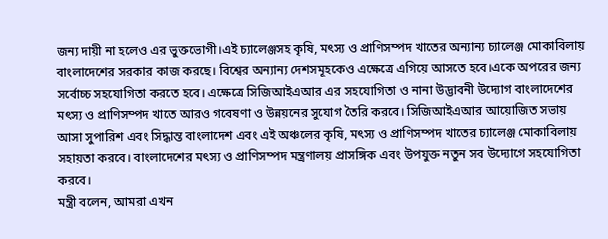জন্য দায়ী না হলেও এর ভুক্তভোগী।এই চ্যালেঞ্জসহ কৃষি, মৎস্য ও প্রাণিসম্পদ খাতের অন্যান্য চ্যালেঞ্জ মোকাবিলায় বাংলাদেশের সরকার কাজ করছে। বিশ্বের অন্যান্য দেশসমূহকেও এক্ষেত্রে এগিয়ে আসতে হবে।একে অপরের জন্য সর্বোচ্চ সহযোগিতা করতে হবে। এক্ষেত্রে সিজিআইএআর এর সহযোগিতা ও নানা উদ্ভাবনী উদ্যোগ বাংলাদেশের মৎস্য ও প্রাণিসম্পদ খাতে আরও গবেষণা ও উন্নয়নের সুযোগ তৈরি করবে। সিজিআইএআর আয়োজিত সভায় আসা সুপারিশ এবং সিদ্ধান্ত বাংলাদেশ এবং এই অঞ্চলের কৃষি, মৎস্য ও প্রাণিসম্পদ খাতের চ্যালেঞ্জ মোকাবিলায় সহায়তা করবে। বাংলাদেশের মৎস্য ও প্রাণিসম্পদ মন্ত্রণালয় প্রাসঙ্গিক এবং উপযুক্ত নতুন সব উদ্যোগে সহযোগিতা করবে।
মন্ত্রী বলেন, আমরা এখন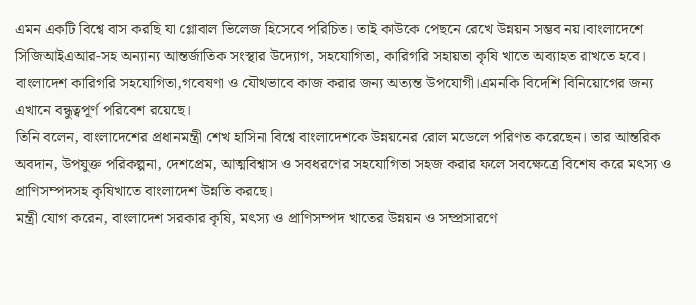এমন একটি বিশ্বে বাস করছি যা গ্লোবাল ভিলেজ হিসেবে পরিচিত। তাই কাউকে পেছনে রেখে উন্নয়ন সম্ভব নয়।বাংলাদেশে সিজিআইএআর-সহ অন্যান্য আন্তর্জাতিক সংস্থার উদ্যোগ, সহযোগিতা, কারিগরি সহায়তা কৃষি খাতে অব্যাহত রাখতে হবে। বাংলাদেশ কারিগরি সহযোগিতা,গবেষণা ও যৌথভাবে কাজ করার জন্য অত্যন্ত উপযোগী।এমনকি বিদেশি বিনিয়োগের জন্য এখানে বন্ধুত্বপূর্ণ পরিবেশ রয়েছে।
তিনি বলেন, বাংলাদেশের প্রধানমন্ত্রী শেখ হাসিনা বিশ্বে বাংলাদেশকে উন্নয়নের রোল মডেলে পরিণত করেছেন। তার আন্তরিক অবদান, উপযুক্ত পরিকল্পনা, দেশপ্রেম, আত্মবিশ্বাস ও সবধরণের সহযোগিতা সহজ করার ফলে সবক্ষেত্রে বিশেষ করে মৎস্য ও প্রাণিসম্পদসহ কৃষিখাতে বাংলাদেশ উন্নতি করছে।
মন্ত্রী যোগ করেন, বাংলাদেশ সরকার কৃষি, মৎস্য ও প্রাণিসম্পদ খাতের উন্নয়ন ও সম্প্রসারণে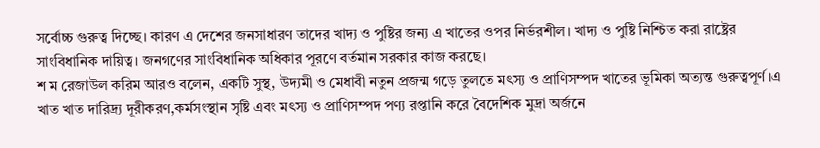সর্বোচ্চ গুরুত্ব দিচ্ছে। কারণ এ দেশের জনসাধারণ তাদের খাদ্য ও পুষ্টির জন্য এ খাতের ওপর নির্ভরশীল। খাদ্য ও পুষ্টি নিশ্চিত করা রাষ্ট্রের সাংবিধানিক দায়িত্ব। জনগণের সাংবিধানিক অধিকার পূরণে বর্তমান সরকার কাজ করছে।
শ ম রেজাউল করিম আরও বলেন, একটি সুস্থ, উদ্যমী ও মেধাবী নতুন প্রজন্ম গড়ে তুলতে মৎস্য ও প্রাণিসম্পদ খাতের ভূমিকা অত্যন্ত গুরুত্বপূর্ণ।এ খাত খাত দারিদ্র্য দূরীকরণ,কর্মসংস্থান সৃষ্টি এবং মৎস্য ও প্রাণিসম্পদ পণ্য রপ্তানি করে বৈদেশিক মুদ্রা অর্জনে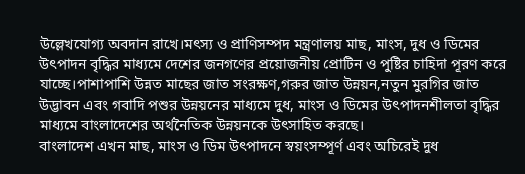উল্লেখযোগ্য অবদান রাখে।মৎস্য ও প্রাণিসম্পদ মন্ত্রণালয় মাছ, মাংস, দুধ ও ডিমের উৎপাদন বৃদ্ধির মাধ্যমে দেশের জনগণের প্রয়োজনীয় প্রোটিন ও পুষ্টির চাহিদা পূরণ করে যাচ্ছে।পাশাপাশি উন্নত মাছের জাত সংরক্ষণ,গরুর জাত উন্নয়ন,নতুন মুরগির জাত উদ্ভাবন এবং গবাদি পশুর উন্নয়নের মাধ্যমে দুধ, মাংস ও ডিমের উৎপাদনশীলতা বৃদ্ধির মাধ্যমে বাংলাদেশের অর্থনৈতিক উন্নয়নকে উৎসাহিত করছে।
বাংলাদেশ এখন মাছ, মাংস ও ডিম উৎপাদনে স্বয়ংসম্পূর্ণ এবং অচিরেই দুধ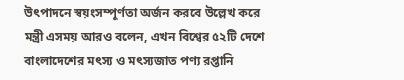উৎপাদনে স্বয়ংসম্পূর্ণতা অর্জন করবে উল্লেখ করে মন্ত্রী এসময় আরও বলেন, এখন বিশ্বের ৫২টি দেশে বাংলাদেশের মৎস্য ও মৎস্যজাত পণ্য রপ্তানি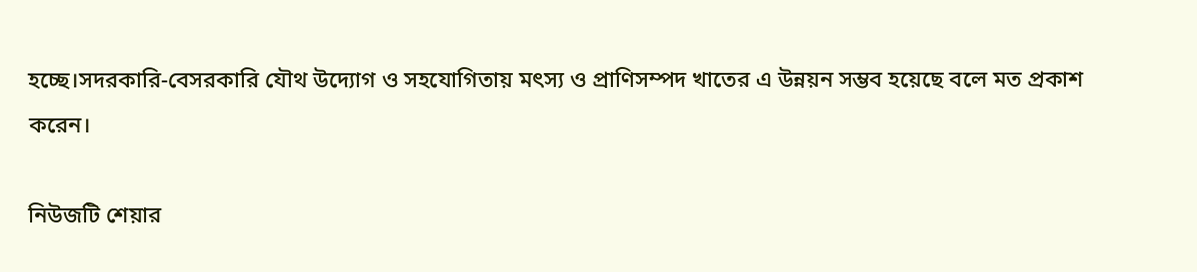হচ্ছে।সদরকারি-বেসরকারি যৌথ উদ্যোগ ও সহযোগিতায় মৎস্য ও প্রাণিসম্পদ খাতের এ উন্নয়ন সম্ভব হয়েছে বলে মত প্রকাশ করেন।

নিউজটি শেয়ার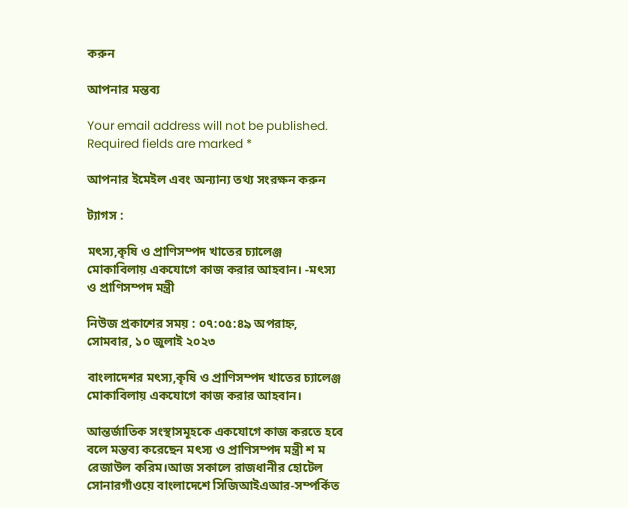করুন

আপনার মন্তব্য

Your email address will not be published. Required fields are marked *

আপনার ইমেইল এবং অন্যান্য তথ্য সংরক্ষন করুন

ট্যাগস :

মৎস্য,কৃষি ও প্রাণিসম্পদ খাতের চ্যালেঞ্জ মোকাবিলায় একযোগে কাজ করার আহবান। -মৎস্য ও প্রাণিসম্পদ মন্ত্রী

নিউজ প্রকাশের সময় : ০৭:০৫:৪৯ অপরাহ্ন, সোমবার, ১০ জুলাই ২০২৩

বাংলাদেশর মৎস্য,কৃষি ও প্রাণিসম্পদ খাতের চ্যালেঞ্জ মোকাবিলায় একযোগে কাজ করার আহবান।

আন্তর্জাতিক সংস্থাসমূহকে একযোগে কাজ করতে হবে বলে মন্তব্য করেছেন মৎস্য ও প্রাণিসম্পদ মন্ত্রী শ ম রেজাউল করিম।আজ সকালে রাজধানীর হোটেল সোনারগাঁওয়ে বাংলাদেশে সিজিআইএআর-সম্পর্কিত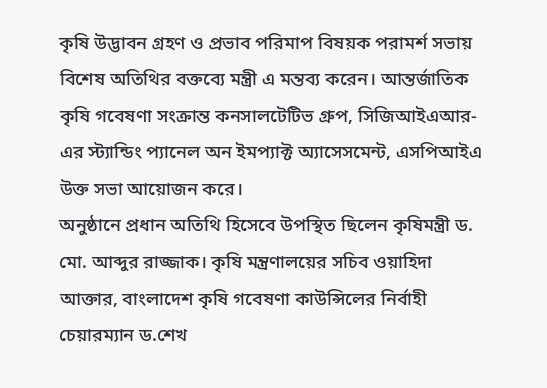কৃষি উদ্ভাবন গ্রহণ ও প্রভাব পরিমাপ বিষয়ক পরামর্শ সভায় বিশেষ অতিথির বক্তব্যে মন্ত্রী এ মন্তব্য করেন। আন্তর্জাতিক কৃষি গবেষণা সংক্রান্ত কনসালটেটিভ গ্রুপ, সিজিআইএআর-এর স্ট্যান্ডিং প্যানেল অন ইমপ্যাক্ট অ্যাসেসমেন্ট, এসপিআইএ উক্ত সভা আয়োজন করে।
অনুষ্ঠানে প্রধান অতিথি হিসেবে উপস্থিত ছিলেন কৃষিমন্ত্রী ড. মো. আব্দুর রাজ্জাক। কৃষি মন্ত্রণালয়ের সচিব ওয়াহিদা আক্তার, বাংলাদেশ কৃষি গবেষণা কাউন্সিলের নির্বাহী চেয়ারম্যান ড.শেখ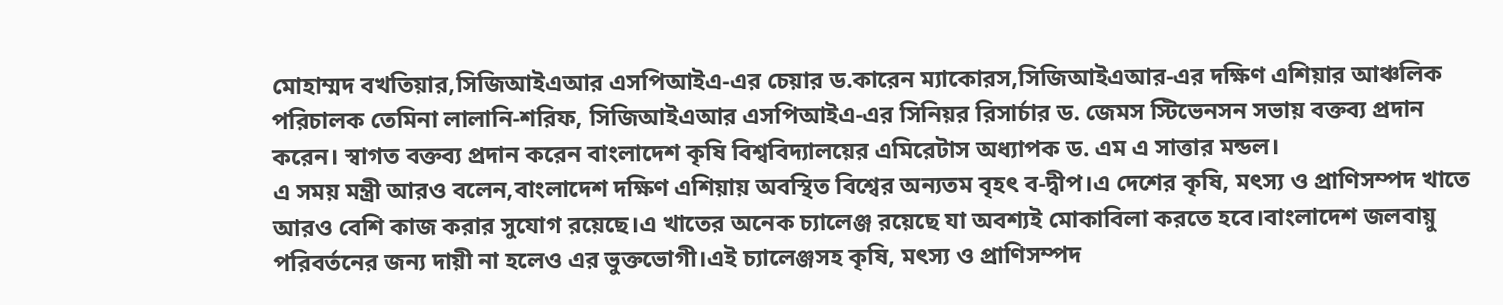মোহাম্মদ বখতিয়ার,সিজিআইএআর এসপিআইএ-এর চেয়ার ড.কারেন ম্যাকোরস,সিজিআইএআর-এর দক্ষিণ এশিয়ার আঞ্চলিক পরিচালক তেমিনা লালানি-শরিফ, সিজিআইএআর এসপিআইএ-এর সিনিয়র রিসার্চার ড. জেমস স্টিভেনসন সভায় বক্তব্য প্রদান করেন। স্বাগত বক্তব্য প্রদান করেন বাংলাদেশ কৃষি বিশ্ববিদ্যালয়ের এমিরেটাস অধ্যাপক ড. এম এ সাত্তার মন্ডল।
এ সময় মন্ত্রী আরও বলেন,বাংলাদেশ দক্ষিণ এশিয়ায় অবস্থিত বিশ্বের অন্যতম বৃহৎ ব-দ্বীপ।এ দেশের কৃষি, মৎস্য ও প্রাণিসম্পদ খাতে আরও বেশি কাজ করার সুযোগ রয়েছে।এ খাতের অনেক চ্যালেঞ্জ রয়েছে যা অবশ্যই মোকাবিলা করতে হবে।বাংলাদেশ জলবায়ু পরিবর্তনের জন্য দায়ী না হলেও এর ভুক্তভোগী।এই চ্যালেঞ্জসহ কৃষি, মৎস্য ও প্রাণিসম্পদ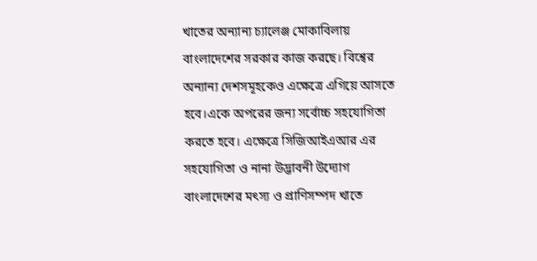খাতের অন্যান্য চ্যালেঞ্জ মোকাবিলায় বাংলাদেশের সরকার কাজ করছে। বিশ্বের অন্যান্য দেশসমূহকেও এক্ষেত্রে এগিয়ে আসতে হবে।একে অপরের জন্য সর্বোচ্চ সহযোগিতা করতে হবে। এক্ষেত্রে সিজিআইএআর এর সহযোগিতা ও নানা উদ্ভাবনী উদ্যোগ বাংলাদেশের মৎস্য ও প্রাণিসম্পদ খাতে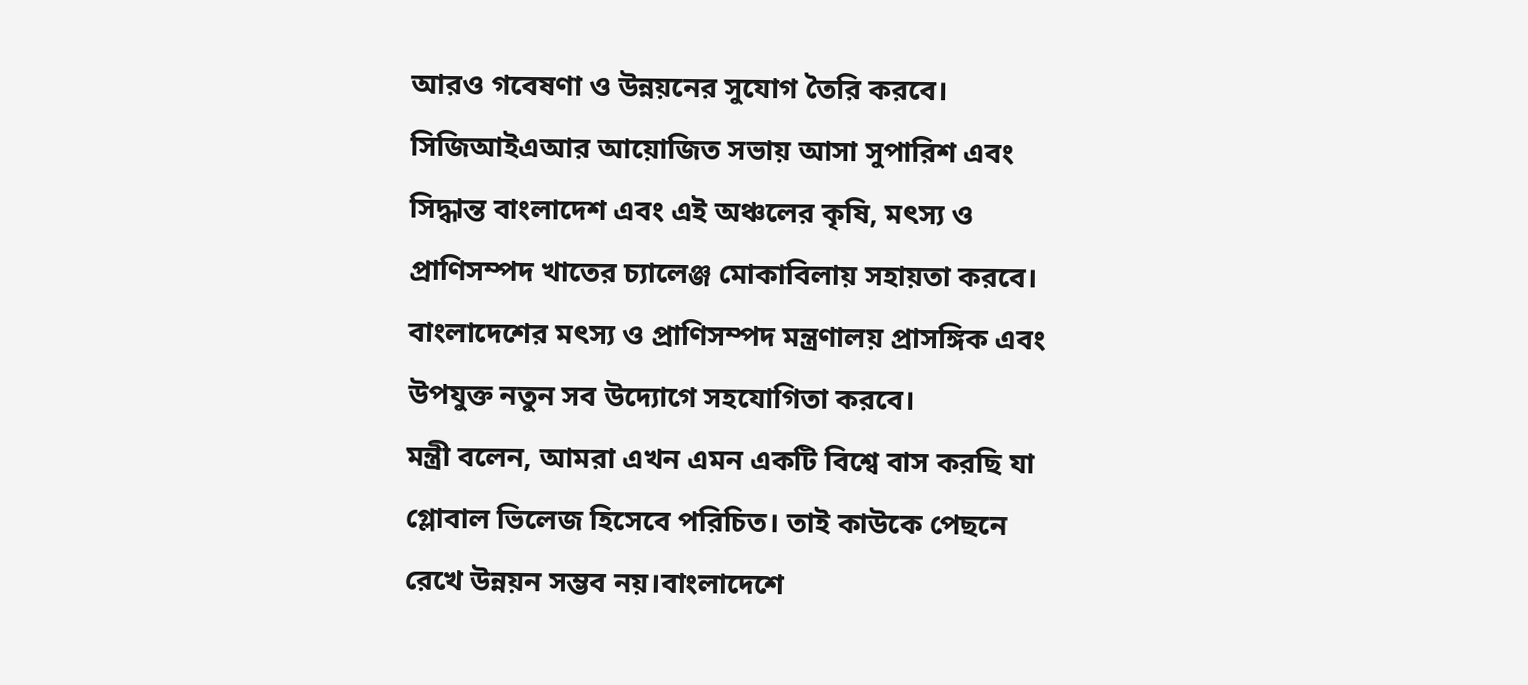আরও গবেষণা ও উন্নয়নের সুযোগ তৈরি করবে। সিজিআইএআর আয়োজিত সভায় আসা সুপারিশ এবং সিদ্ধান্ত বাংলাদেশ এবং এই অঞ্চলের কৃষি, মৎস্য ও প্রাণিসম্পদ খাতের চ্যালেঞ্জ মোকাবিলায় সহায়তা করবে। বাংলাদেশের মৎস্য ও প্রাণিসম্পদ মন্ত্রণালয় প্রাসঙ্গিক এবং উপযুক্ত নতুন সব উদ্যোগে সহযোগিতা করবে।
মন্ত্রী বলেন, আমরা এখন এমন একটি বিশ্বে বাস করছি যা গ্লোবাল ভিলেজ হিসেবে পরিচিত। তাই কাউকে পেছনে রেখে উন্নয়ন সম্ভব নয়।বাংলাদেশে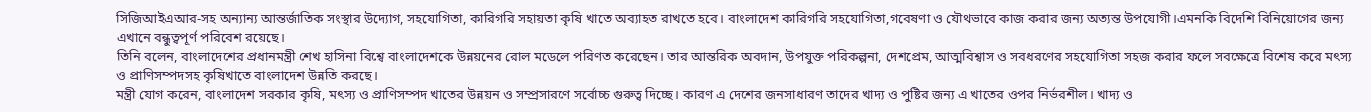সিজিআইএআর-সহ অন্যান্য আন্তর্জাতিক সংস্থার উদ্যোগ, সহযোগিতা, কারিগরি সহায়তা কৃষি খাতে অব্যাহত রাখতে হবে। বাংলাদেশ কারিগরি সহযোগিতা,গবেষণা ও যৌথভাবে কাজ করার জন্য অত্যন্ত উপযোগী।এমনকি বিদেশি বিনিয়োগের জন্য এখানে বন্ধুত্বপূর্ণ পরিবেশ রয়েছে।
তিনি বলেন, বাংলাদেশের প্রধানমন্ত্রী শেখ হাসিনা বিশ্বে বাংলাদেশকে উন্নয়নের রোল মডেলে পরিণত করেছেন। তার আন্তরিক অবদান, উপযুক্ত পরিকল্পনা, দেশপ্রেম, আত্মবিশ্বাস ও সবধরণের সহযোগিতা সহজ করার ফলে সবক্ষেত্রে বিশেষ করে মৎস্য ও প্রাণিসম্পদসহ কৃষিখাতে বাংলাদেশ উন্নতি করছে।
মন্ত্রী যোগ করেন, বাংলাদেশ সরকার কৃষি, মৎস্য ও প্রাণিসম্পদ খাতের উন্নয়ন ও সম্প্রসারণে সর্বোচ্চ গুরুত্ব দিচ্ছে। কারণ এ দেশের জনসাধারণ তাদের খাদ্য ও পুষ্টির জন্য এ খাতের ওপর নির্ভরশীল। খাদ্য ও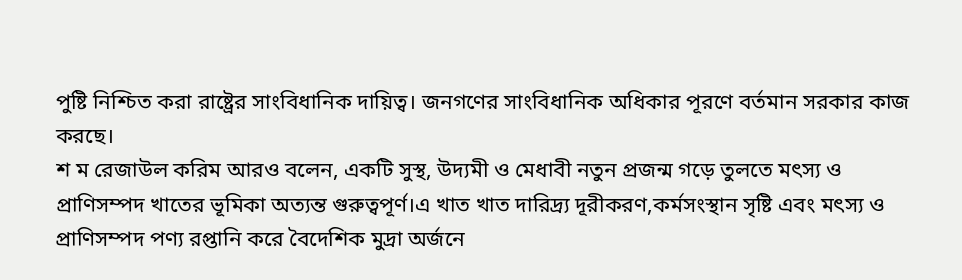পুষ্টি নিশ্চিত করা রাষ্ট্রের সাংবিধানিক দায়িত্ব। জনগণের সাংবিধানিক অধিকার পূরণে বর্তমান সরকার কাজ করছে।
শ ম রেজাউল করিম আরও বলেন, একটি সুস্থ, উদ্যমী ও মেধাবী নতুন প্রজন্ম গড়ে তুলতে মৎস্য ও প্রাণিসম্পদ খাতের ভূমিকা অত্যন্ত গুরুত্বপূর্ণ।এ খাত খাত দারিদ্র্য দূরীকরণ,কর্মসংস্থান সৃষ্টি এবং মৎস্য ও প্রাণিসম্পদ পণ্য রপ্তানি করে বৈদেশিক মুদ্রা অর্জনে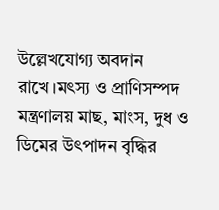উল্লেখযোগ্য অবদান রাখে।মৎস্য ও প্রাণিসম্পদ মন্ত্রণালয় মাছ, মাংস, দুধ ও ডিমের উৎপাদন বৃদ্ধির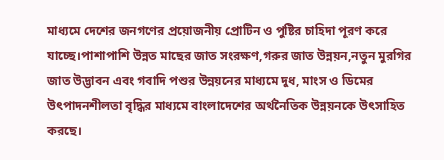মাধ্যমে দেশের জনগণের প্রয়োজনীয় প্রোটিন ও পুষ্টির চাহিদা পূরণ করে যাচ্ছে।পাশাপাশি উন্নত মাছের জাত সংরক্ষণ,গরুর জাত উন্নয়ন,নতুন মুরগির জাত উদ্ভাবন এবং গবাদি পশুর উন্নয়নের মাধ্যমে দুধ, মাংস ও ডিমের উৎপাদনশীলতা বৃদ্ধির মাধ্যমে বাংলাদেশের অর্থনৈতিক উন্নয়নকে উৎসাহিত করছে।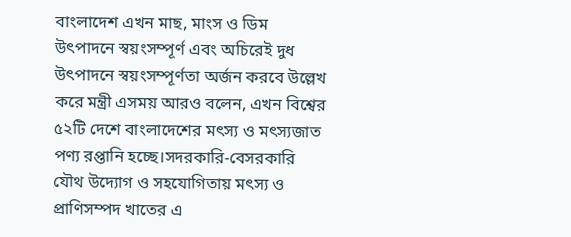বাংলাদেশ এখন মাছ, মাংস ও ডিম উৎপাদনে স্বয়ংসম্পূর্ণ এবং অচিরেই দুধ উৎপাদনে স্বয়ংসম্পূর্ণতা অর্জন করবে উল্লেখ করে মন্ত্রী এসময় আরও বলেন, এখন বিশ্বের ৫২টি দেশে বাংলাদেশের মৎস্য ও মৎস্যজাত পণ্য রপ্তানি হচ্ছে।সদরকারি-বেসরকারি যৌথ উদ্যোগ ও সহযোগিতায় মৎস্য ও প্রাণিসম্পদ খাতের এ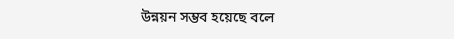উন্নয়ন সম্ভব হয়েছে বলে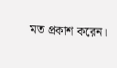মত প্রকাশ করেন।